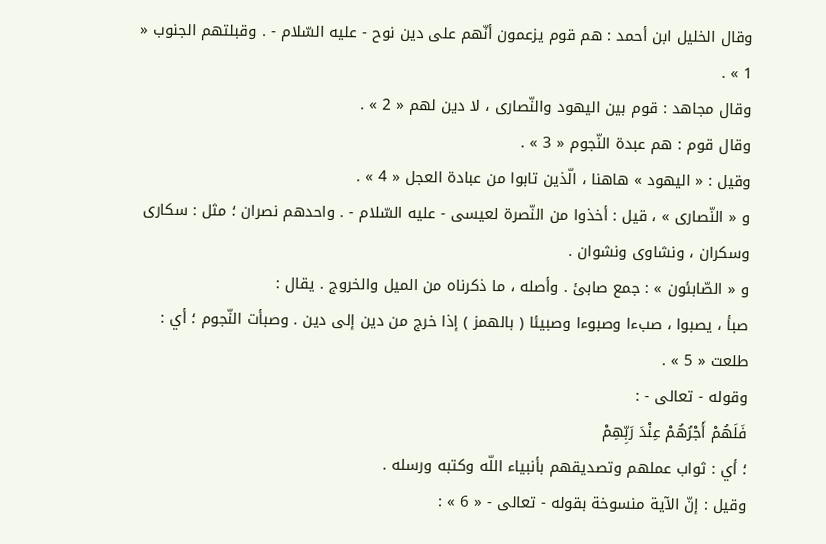وقال الخليل ابن أحمد : هم قوم يزعمون أنّهم على دين نوح - عليه السّلام - . وقبلتهم الجنوب « 1 » .
وقال مجاهد : قوم بين اليهود والنّصارى ، لا دين لهم « 2 » .
وقال قوم : هم عبدة النّجوم « 3 » .
وقيل : « اليهود » هاهنا ، الّذين تابوا من عبادة العجل « 4 » .
و « النّصارى » ، قيل : أخذوا من النّصرة لعيسى - عليه السّلام - . واحدهم نصران ؛ مثل : سكارى وسكران ، ونشاوى ونشوان .
و « الصّابئون » : جمع صابئ . وأصله ، ما ذكرناه من الميل والخروج . يقال :
صبأ ، يصبوا ، صبءا وصبوءا وصبيئا ( بالهمز ) إذا خرج من دين إلى دين . وصبأت النّجوم ؛ أي : طلعت « 5 » .
وقوله - تعالى - :
فَلَهُمْ أَجْرُهُمْ عِنْدَ رَبِّهِمْ
؛ أي : ثواب عملهم وتصديقهم بأنبياء اللّه وكتبه ورسله .
وقيل : إنّ الآية منسوخة بقوله - تعالى - « 6 » :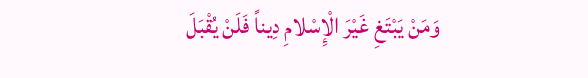وَمَنْ يَبْتَغِ غَيْرَ الْإِسْلامِ دِيناً فَلَنْ يُقْبَلَ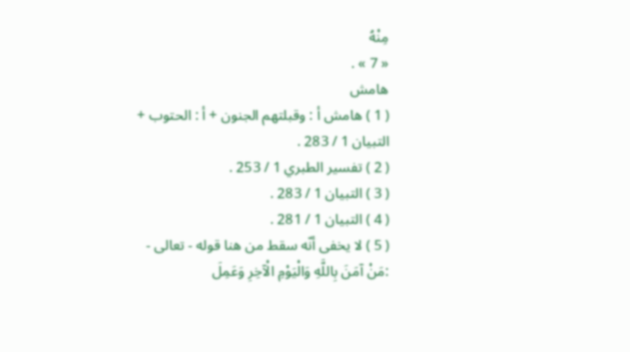مِنْهُ
« 7 » .
هامش
( 1 ) هامش أ : وقبلتهم الجنون + أ : الحتوب + التبيان 1 / 283 .
( 2 ) تفسير الطبري 1 / 253 .
( 3 ) التبيان 1 / 283 .
( 4 ) التبيان 1 / 281 .
( 5 ) لا يخفى أنّه سقط من هنا قوله - تعالى - :مَنْ آمَنَ بِاللَّهِ وَالْيَوْمِ الْآخِرِ وَعَمِلَ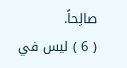صالِحاً.
( 6 ) ليس في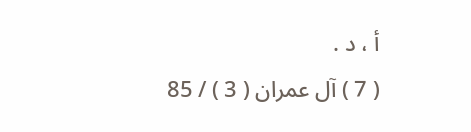أ ، د .
( 7 ) آل عمران ( 3 ) / 85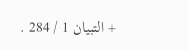+ التبيان 1 / 284 .